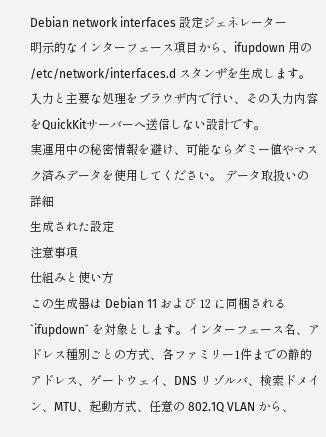Debian network interfaces 設定ジェネレーター
明示的なインターフェース項目から、ifupdown 用の /etc/network/interfaces.d スタンザを生成します。
入力と主要な処理をブラウザ内で行い、その入力内容をQuickKitサーバーへ送信しない設計です。
実運用中の秘密情報を避け、可能ならダミー値やマスク済みデータを使用してください。 データ取扱いの詳細
生成された設定
注意事項
仕組みと使い方
この生成器は Debian 11 および 12 に同梱される `ifupdown` を対象とします。インターフェース名、アドレス種別ごとの方式、各ファミリー1件までの静的アドレス、ゲートウェイ、DNS リゾルバ、検索ドメイン、MTU、起動方式、任意の 802.1Q VLAN から、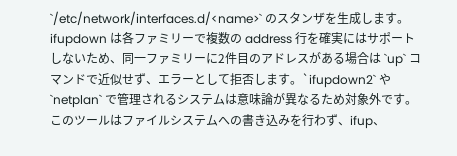`/etc/network/interfaces.d/<name>` のスタンザを生成します。ifupdown は各ファミリーで複数の address 行を確実にはサポートしないため、同一ファミリーに2件目のアドレスがある場合は `up` コマンドで近似せず、エラーとして拒否します。`ifupdown2` や `netplan` で管理されるシステムは意味論が異なるため対象外です。このツールはファイルシステムへの書き込みを行わず、ifup、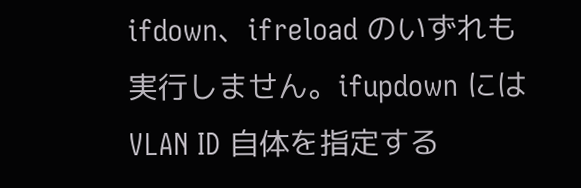ifdown、ifreload のいずれも実行しません。ifupdown には VLAN ID 自体を指定する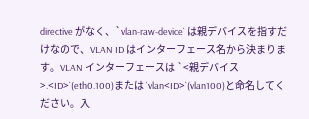directive がなく、`vlan-raw-device` は親デバイスを指すだけなので、VLAN ID はインターフェース名から決まります。VLAN インターフェースは `<親デバイス>.<ID>`(eth0.100)または `vlan<ID>`(vlan100)と命名してください。入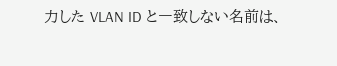力した VLAN ID と一致しない名前は、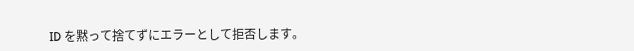ID を黙って捨てずにエラーとして拒否します。